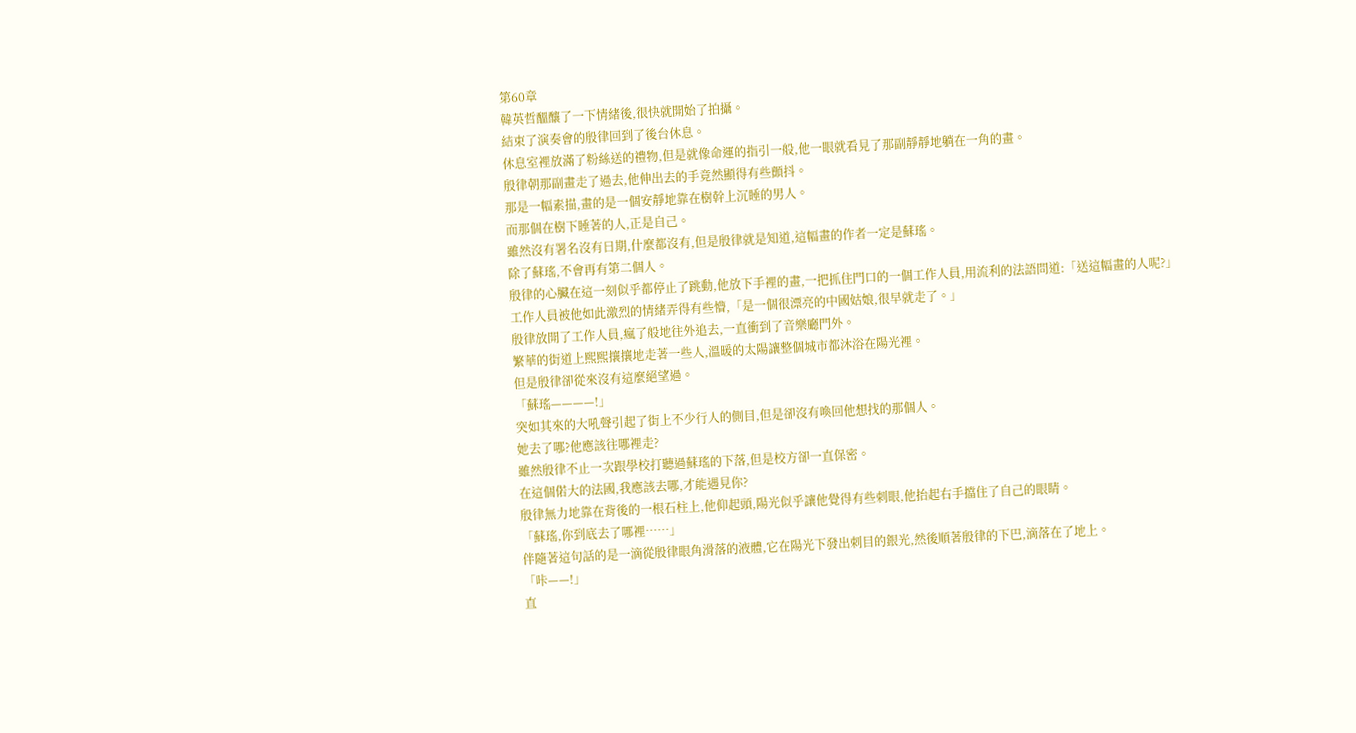第60章
韓英哲醞釀了一下情緒後,很快就開始了拍攝。
結束了演奏會的殷律回到了後台休息。
休息室裡放滿了粉絲送的禮物,但是就像命運的指引一般,他一眼就看見了那副靜靜地躺在一角的畫。
殷律朝那副畫走了過去,他伸出去的手竟然顯得有些顫抖。
那是一幅素描,畫的是一個安靜地靠在樹幹上沉睡的男人。
而那個在樹下睡著的人,正是自己。
雖然沒有署名沒有日期,什麼都沒有,但是殷律就是知道,這幅畫的作者一定是蘇瑤。
除了蘇瑤,不會再有第二個人。
殷律的心臟在這一刻似乎都停止了跳動,他放下手裡的畫,一把抓住門口的一個工作人員,用流利的法語問道:「送這幅畫的人呢?」
工作人員被他如此激烈的情緒弄得有些懵,「是一個很漂亮的中國姑娘,很早就走了。」
殷律放開了工作人員,瘋了般地往外追去,一直衝到了音樂廳門外。
繁華的街道上熙熙攘攘地走著一些人,溫暖的太陽讓整個城市都沐浴在陽光裡。
但是殷律卻從來沒有這麼絕望過。
「蘇瑤————!」
突如其來的大吼聲引起了街上不少行人的側目,但是卻沒有喚回他想找的那個人。
她去了哪?他應該往哪裡走?
雖然殷律不止一次跟學校打聽過蘇瑤的下落,但是校方卻一直保密。
在這個偌大的法國,我應該去哪,才能遇見你?
殷律無力地靠在背後的一根石柱上,他仰起頭,陽光似乎讓他覺得有些刺眼,他抬起右手擋住了自己的眼睛。
「蘇瑤,你到底去了哪裡……」
伴隨著這句話的是一滴從殷律眼角滑落的液體,它在陽光下發出刺目的銀光,然後順著殷律的下巴,滴落在了地上。
「咔——!」
直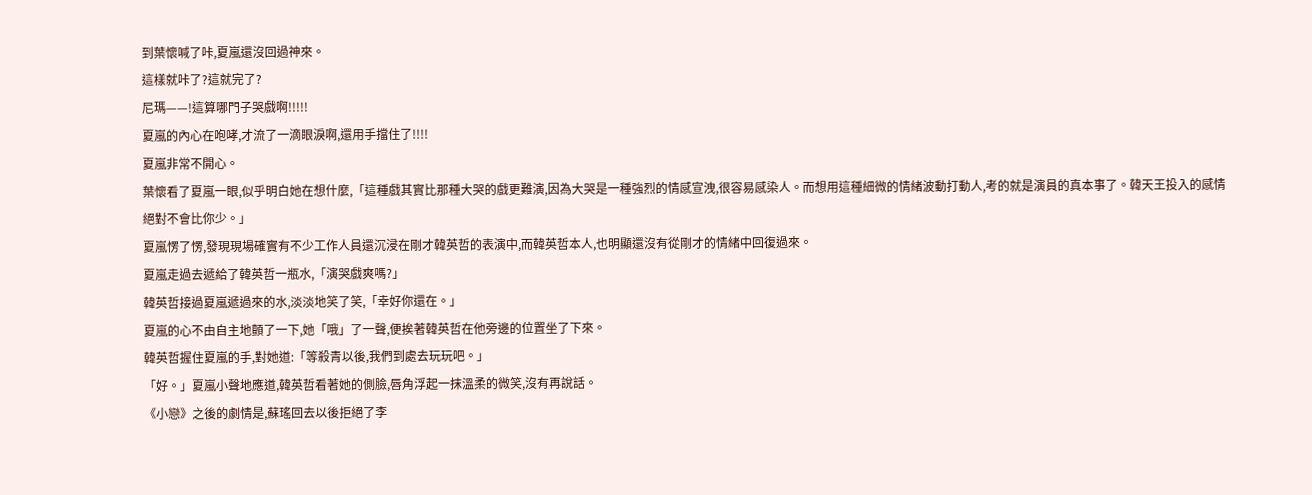到葉懷喊了咔,夏嵐還沒回過神來。
這樣就咔了?這就完了?
尼瑪——!這算哪門子哭戲啊!!!!!
夏嵐的內心在咆哮,才流了一滴眼淚啊,還用手擋住了!!!!
夏嵐非常不開心。
葉懷看了夏嵐一眼,似乎明白她在想什麼,「這種戲其實比那種大哭的戲更難演,因為大哭是一種強烈的情感宣洩,很容易感染人。而想用這種細微的情緒波動打動人,考的就是演員的真本事了。韓天王投入的感情絕對不會比你少。」
夏嵐愣了愣,發現現場確實有不少工作人員還沉浸在剛才韓英哲的表演中,而韓英哲本人,也明顯還沒有從剛才的情緒中回復過來。
夏嵐走過去遞給了韓英哲一瓶水,「演哭戲爽嗎?」
韓英哲接過夏嵐遞過來的水,淡淡地笑了笑,「幸好你還在。」
夏嵐的心不由自主地顫了一下,她「哦」了一聲,便挨著韓英哲在他旁邊的位置坐了下來。
韓英哲握住夏嵐的手,對她道:「等殺青以後,我們到處去玩玩吧。」
「好。」夏嵐小聲地應道,韓英哲看著她的側臉,唇角浮起一抹溫柔的微笑,沒有再說話。
《小戀》之後的劇情是,蘇瑤回去以後拒絕了李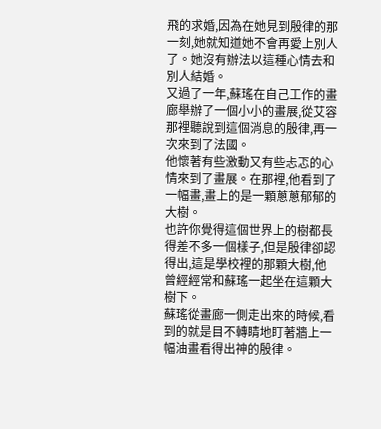飛的求婚,因為在她見到殷律的那一刻,她就知道她不會再愛上別人了。她沒有辦法以這種心情去和別人結婚。
又過了一年,蘇瑤在自己工作的畫廊舉辦了一個小小的畫展,從艾容那裡聽說到這個消息的殷律,再一次來到了法國。
他懷著有些激動又有些忐忑的心情來到了畫展。在那裡,他看到了一幅畫,畫上的是一顆蔥蔥郁郁的大樹。
也許你覺得這個世界上的樹都長得差不多一個樣子,但是殷律卻認得出,這是學校裡的那顆大樹,他曾經經常和蘇瑤一起坐在這顆大樹下。
蘇瑤從畫廊一側走出來的時候,看到的就是目不轉睛地盯著牆上一幅油畫看得出神的殷律。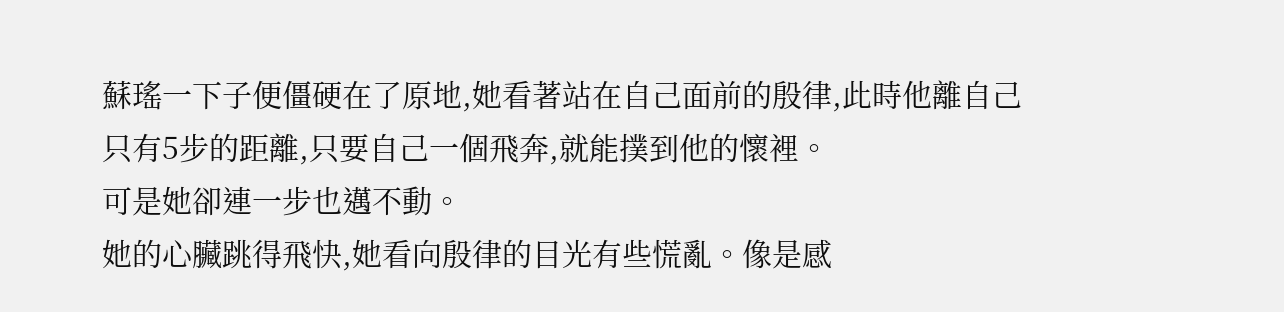蘇瑤一下子便僵硬在了原地,她看著站在自己面前的殷律,此時他離自己只有5步的距離,只要自己一個飛奔,就能撲到他的懷裡。
可是她卻連一步也邁不動。
她的心臟跳得飛快,她看向殷律的目光有些慌亂。像是感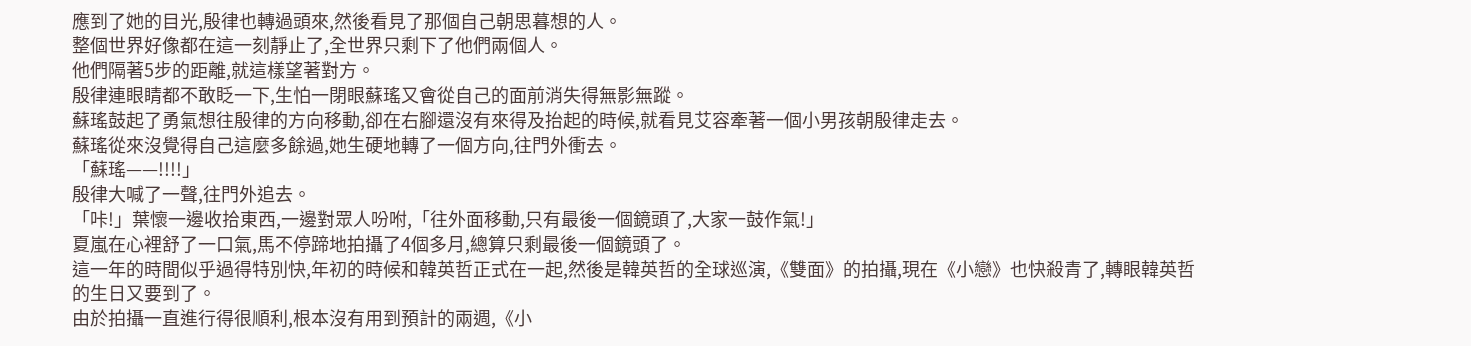應到了她的目光,殷律也轉過頭來,然後看見了那個自己朝思暮想的人。
整個世界好像都在這一刻靜止了,全世界只剩下了他們兩個人。
他們隔著5步的距離,就這樣望著對方。
殷律連眼睛都不敢眨一下,生怕一閉眼蘇瑤又會從自己的面前消失得無影無蹤。
蘇瑤鼓起了勇氣想往殷律的方向移動,卻在右腳還沒有來得及抬起的時候,就看見艾容牽著一個小男孩朝殷律走去。
蘇瑤從來沒覺得自己這麼多餘過,她生硬地轉了一個方向,往門外衝去。
「蘇瑤——!!!!」
殷律大喊了一聲,往門外追去。
「咔!」葉懷一邊收拾東西,一邊對眾人吩咐,「往外面移動,只有最後一個鏡頭了,大家一鼓作氣!」
夏嵐在心裡舒了一口氣,馬不停蹄地拍攝了4個多月,總算只剩最後一個鏡頭了。
這一年的時間似乎過得特別快,年初的時候和韓英哲正式在一起,然後是韓英哲的全球巡演,《雙面》的拍攝,現在《小戀》也快殺青了,轉眼韓英哲的生日又要到了。
由於拍攝一直進行得很順利,根本沒有用到預計的兩週,《小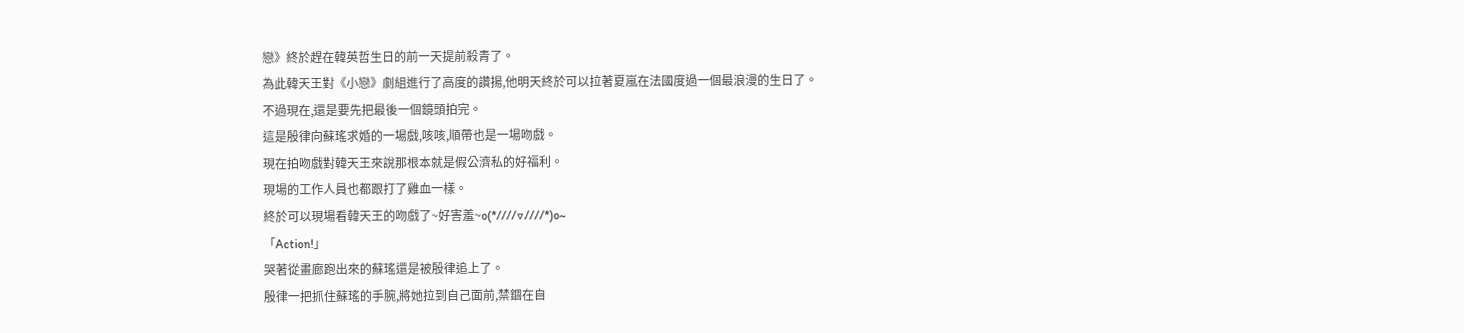戀》終於趕在韓英哲生日的前一天提前殺青了。
為此韓天王對《小戀》劇組進行了高度的讚揚,他明天終於可以拉著夏嵐在法國度過一個最浪漫的生日了。
不過現在,還是要先把最後一個鏡頭拍完。
這是殷律向蘇瑤求婚的一場戲,咳咳,順帶也是一場吻戲。
現在拍吻戲對韓天王來說那根本就是假公濟私的好福利。
現場的工作人員也都跟打了雞血一樣。
終於可以現場看韓天王的吻戲了~好害羞~o(*////▽////*)o~
「Action!」
哭著從畫廊跑出來的蘇瑤還是被殷律追上了。
殷律一把抓住蘇瑤的手腕,將她拉到自己面前,禁錮在自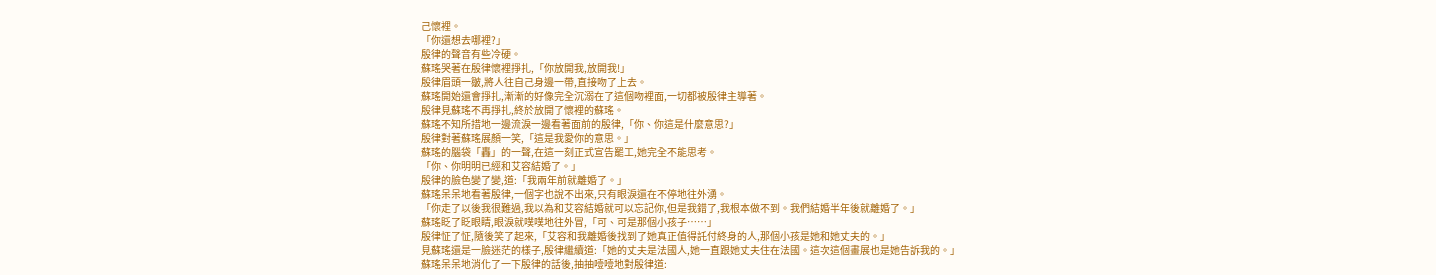己懷裡。
「你還想去哪裡?」
殷律的聲音有些冷硬。
蘇瑤哭著在殷律懷裡掙扎,「你放開我,放開我!」
殷律眉頭一皺,將人往自己身邊一帶,直接吻了上去。
蘇瑤開始還會掙扎,漸漸的好像完全沉溺在了這個吻裡面,一切都被殷律主導著。
殷律見蘇瑤不再掙扎,終於放開了懷裡的蘇瑤。
蘇瑤不知所措地一邊流淚一邊看著面前的殷律,「你、你這是什麼意思?」
殷律對著蘇瑤展顏一笑,「這是我愛你的意思。」
蘇瑤的腦袋「轟」的一聲,在這一刻正式宣告罷工,她完全不能思考。
「你、你明明已經和艾容結婚了。」
殷律的臉色變了變,道:「我兩年前就離婚了。」
蘇瑤呆呆地看著殷律,一個字也說不出來,只有眼淚還在不停地往外湧。
「你走了以後我很難過,我以為和艾容結婚就可以忘記你,但是我錯了,我根本做不到。我們結婚半年後就離婚了。」
蘇瑤眨了眨眼睛,眼淚就噗噗地往外冒,「可、可是那個小孩子……」
殷律怔了怔,隨後笑了起來,「艾容和我離婚後找到了她真正值得託付終身的人,那個小孩是她和她丈夫的。」
見蘇瑤還是一臉迷茫的樣子,殷律繼續道:「她的丈夫是法國人,她一直跟她丈夫住在法國。這次這個畫展也是她告訴我的。」
蘇瑤呆呆地消化了一下殷律的話後,抽抽噎噎地對殷律道: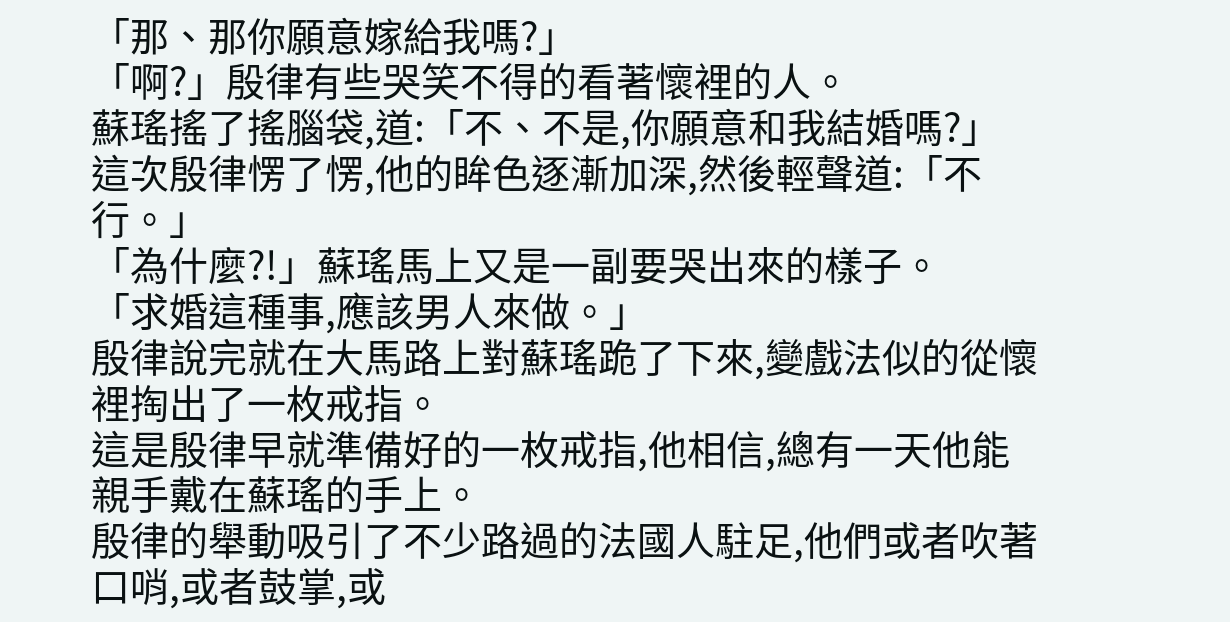「那、那你願意嫁給我嗎?」
「啊?」殷律有些哭笑不得的看著懷裡的人。
蘇瑤搖了搖腦袋,道:「不、不是,你願意和我結婚嗎?」
這次殷律愣了愣,他的眸色逐漸加深,然後輕聲道:「不行。」
「為什麼?!」蘇瑤馬上又是一副要哭出來的樣子。
「求婚這種事,應該男人來做。」
殷律說完就在大馬路上對蘇瑤跪了下來,變戲法似的從懷裡掏出了一枚戒指。
這是殷律早就準備好的一枚戒指,他相信,總有一天他能親手戴在蘇瑤的手上。
殷律的舉動吸引了不少路過的法國人駐足,他們或者吹著口哨,或者鼓掌,或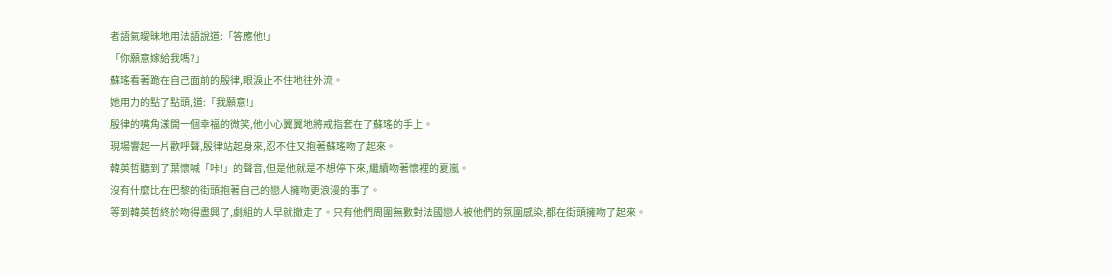者語氣曖昧地用法語說道:「答應他!」
「你願意嫁給我嗎?」
蘇瑤看著跪在自己面前的殷律,眼淚止不住地往外流。
她用力的點了點頭,道:「我願意!」
殷律的嘴角漾開一個幸福的微笑,他小心翼翼地將戒指套在了蘇瑤的手上。
現場響起一片歡呼聲,殷律站起身來,忍不住又抱著蘇瑤吻了起來。
韓英哲聽到了葉懷喊「咔!」的聲音,但是他就是不想停下來,繼續吻著懷裡的夏嵐。
沒有什麼比在巴黎的街頭抱著自己的戀人擁吻更浪漫的事了。
等到韓英哲終於吻得盡興了,劇組的人早就撤走了。只有他們周圍無數對法國戀人被他們的氛圍感染,都在街頭擁吻了起來。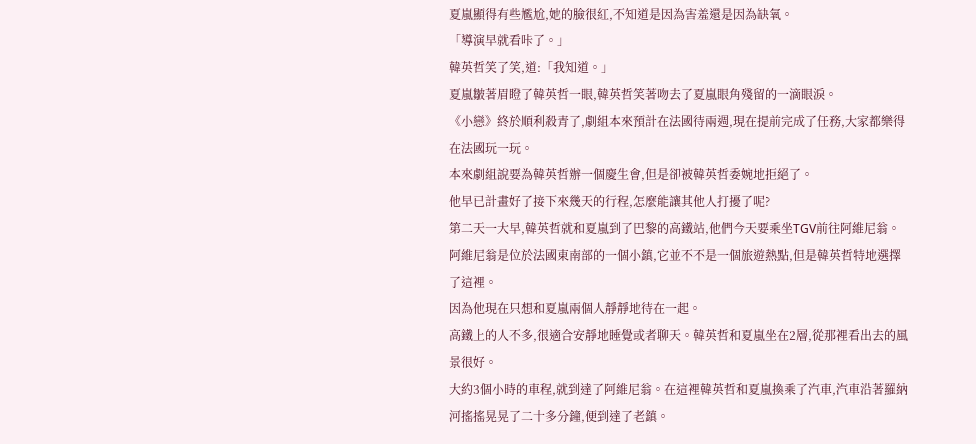夏嵐顯得有些尷尬,她的臉很紅,不知道是因為害羞還是因為缺氧。
「導演早就看咔了。」
韓英哲笑了笑,道:「我知道。」
夏嵐皺著眉瞪了韓英哲一眼,韓英哲笑著吻去了夏嵐眼角殘留的一滴眼淚。
《小戀》終於順利殺青了,劇組本來預計在法國待兩週,現在提前完成了任務,大家都樂得在法國玩一玩。
本來劇組說要為韓英哲辦一個慶生會,但是卻被韓英哲委婉地拒絕了。
他早已計畫好了接下來幾天的行程,怎麼能讓其他人打擾了呢?
第二天一大早,韓英哲就和夏嵐到了巴黎的高鐵站,他們今天要乘坐TGV前往阿維尼翁。
阿維尼翁是位於法國東南部的一個小鎮,它並不不是一個旅遊熱點,但是韓英哲特地選擇了這裡。
因為他現在只想和夏嵐兩個人靜靜地待在一起。
高鐵上的人不多,很適合安靜地睡覺或者聊天。韓英哲和夏嵐坐在2層,從那裡看出去的風景很好。
大約3個小時的車程,就到達了阿維尼翁。在這裡韓英哲和夏嵐換乘了汽車,汽車沿著羅納河搖搖晃晃了二十多分鐘,便到達了老鎮。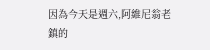因為今天是週六,阿維尼翁老鎮的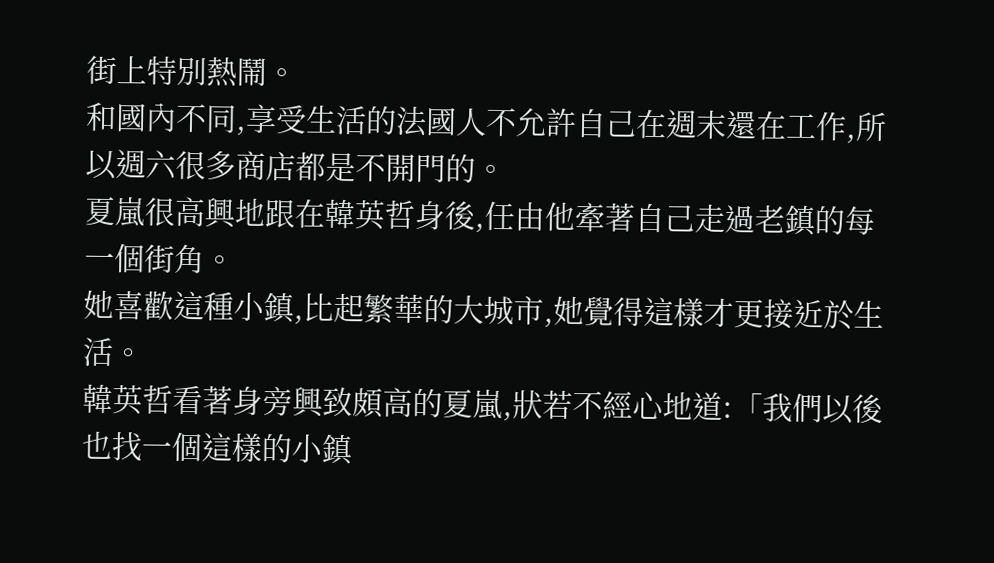街上特別熱鬧。
和國內不同,享受生活的法國人不允許自己在週末還在工作,所以週六很多商店都是不開門的。
夏嵐很高興地跟在韓英哲身後,任由他牽著自己走過老鎮的每一個街角。
她喜歡這種小鎮,比起繁華的大城市,她覺得這樣才更接近於生活。
韓英哲看著身旁興致頗高的夏嵐,狀若不經心地道:「我們以後也找一個這樣的小鎮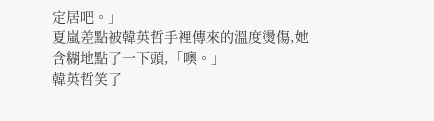定居吧。」
夏嵐差點被韓英哲手裡傳來的溫度燙傷,她含糊地點了一下頭,「噢。」
韓英哲笑了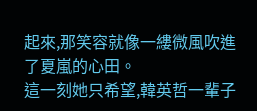起來,那笑容就像一縷微風吹進了夏嵐的心田。
這一刻她只希望,韓英哲一輩子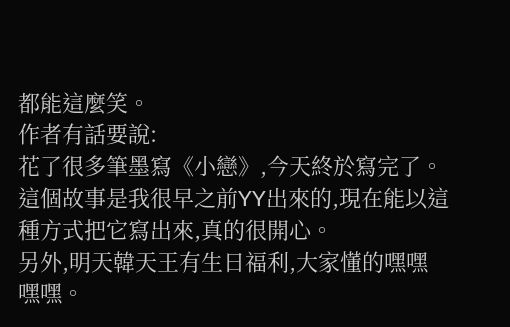都能這麼笑。
作者有話要說:
花了很多筆墨寫《小戀》,今天終於寫完了。
這個故事是我很早之前YY出來的,現在能以這種方式把它寫出來,真的很開心。
另外,明天韓天王有生日福利,大家懂的嘿嘿嘿嘿。